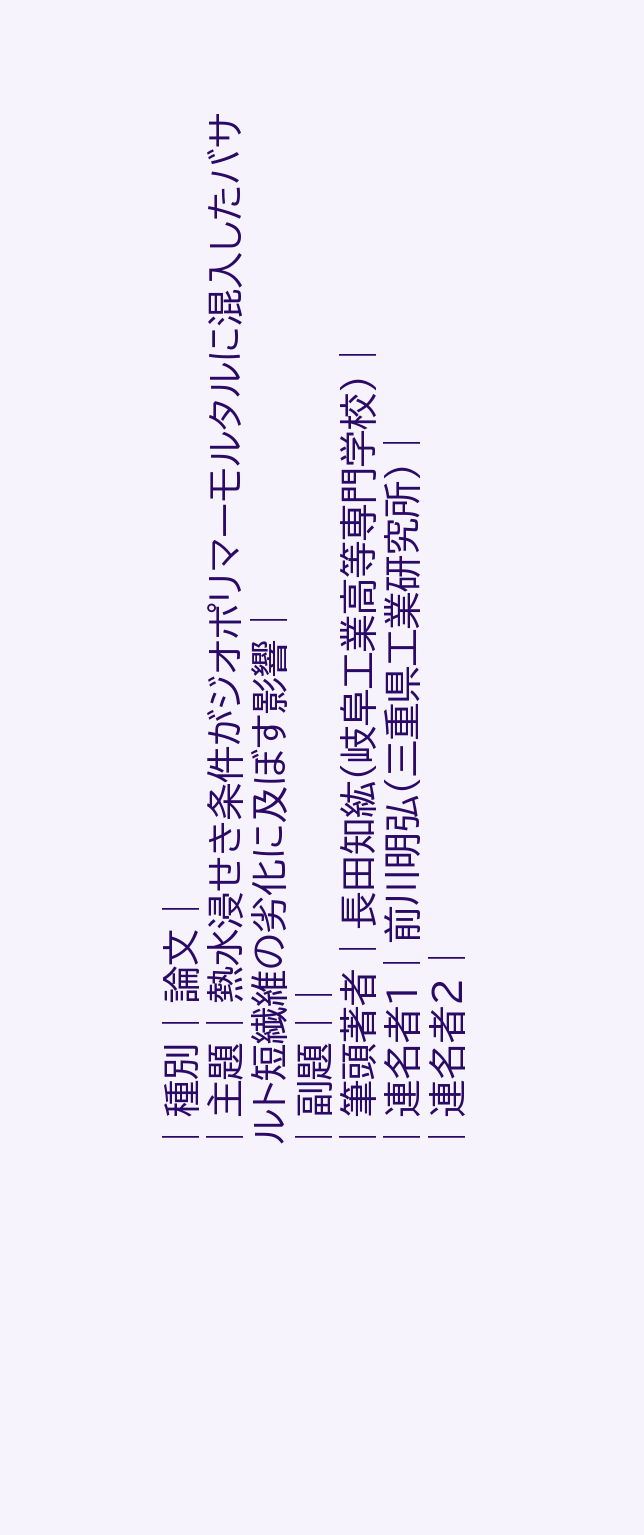| 種別 | 論文 |
| 主題 | 熱水浸せき条件がジオポリマーモルタルに混入したバサルト短繊維の劣化に及ぼす影響 |
| 副題 | |
| 筆頭著者 | 長田知紘(岐阜工業高等専門学校) |
| 連名者1 | 前川明弘(三重県工業研究所) |
| 連名者2 |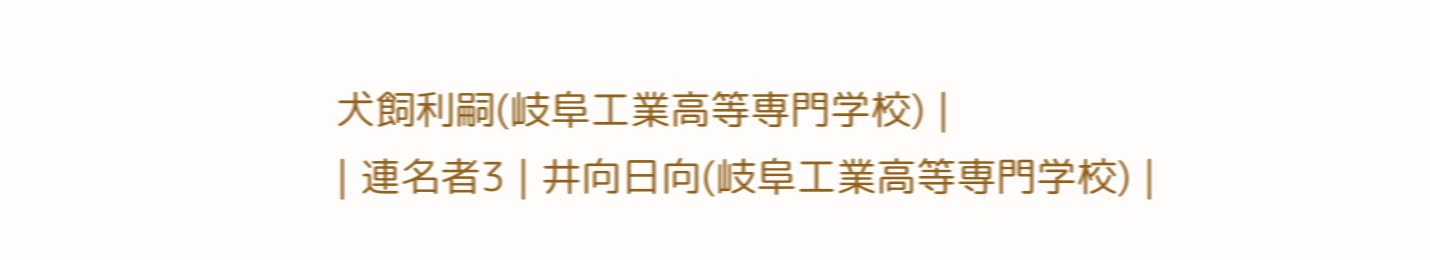犬飼利嗣(岐阜工業高等専門学校) |
| 連名者3 | 井向日向(岐阜工業高等専門学校) |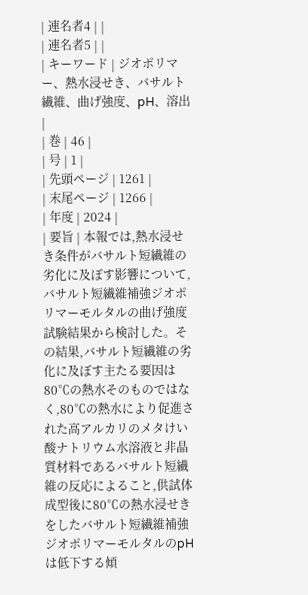| 連名者4 | |
| 連名者5 | |
| キーワード | ジオポリマー、熱水浸せき、バサルト繊維、曲げ強度、pH、溶出 |
| 巻 | 46 |
| 号 | 1 |
| 先頭ページ | 1261 |
| 末尾ページ | 1266 |
| 年度 | 2024 |
| 要旨 | 本報では,熱水浸せき条件がバサルト短繊維の劣化に及ぼす影響について,バサルト短繊維補強ジオポリマーモルタルの曲げ強度試験結果から検討した。その結果,バサルト短繊維の劣化に及ぼす主たる要因は80℃の熱水そのものではなく,80℃の熱水により促進された高アルカリのメタけい酸ナトリウム水溶液と非晶質材料であるバサルト短繊維の反応によること,供試体成型後に80℃の熱水浸せきをしたバサルト短繊維補強ジオポリマーモルタルのpHは低下する傾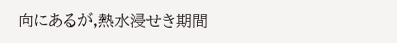向にあるが,熱水浸せき期間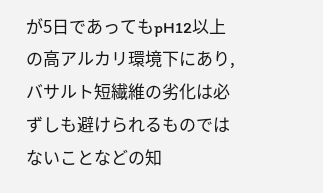が5日であってもpH12以上の高アルカリ環境下にあり,バサルト短繊維の劣化は必ずしも避けられるものではないことなどの知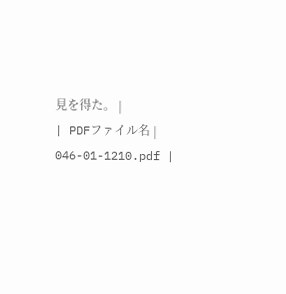見を得た。 |
| PDFファイル名 | 046-01-1210.pdf |